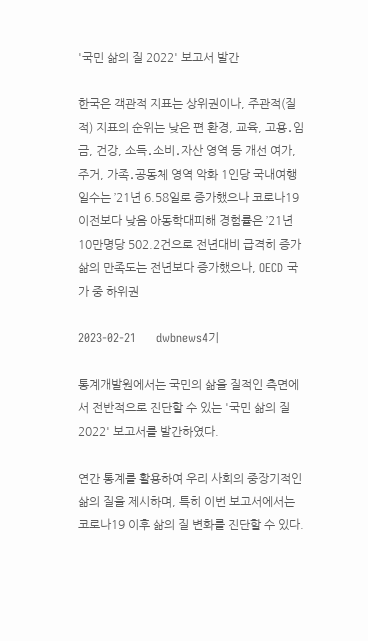'국민 삶의 질 2022' 보고서 발간

한국은 객관적 지표는 상위권이나, 주관적(질적) 지표의 순위는 낮은 편 환경, 교육, 고용․임금, 건강, 소득․소비․자산 영역 등 개선 여가, 주거, 가족․공동체 영역 악화 1인당 국내여행일수는 ’21년 6.58일로 증가했으나 코로나19 이전보다 낮음 아동학대피해 경험률은 ’21년 10만명당 502.2건으로 전년대비 급격히 증가 삶의 만족도는 전년보다 증가했으나, OECD 국가 중 하위권

2023-02-21     dwbnews4기

통계개발원에서는 국민의 삶을 질적인 측면에서 전반적으로 진단할 수 있는 '국민 삶의 질 2022' 보고서를 발간하였다.

연간 통계를 활용하여 우리 사회의 중장기적인 삶의 질을 제시하며, 특히 이번 보고서에서는 코로나19 이후 삶의 질 변화를 진단할 수 있다.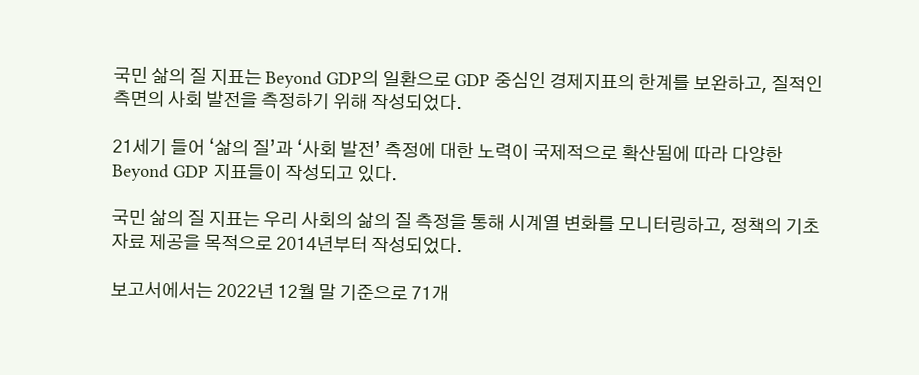국민 삶의 질 지표는 Beyond GDP의 일환으로 GDP 중심인 경제지표의 한계를 보완하고, 질적인 측면의 사회 발전을 측정하기 위해 작성되었다.

21세기 들어 ‘삶의 질’과 ‘사회 발전’ 측정에 대한 노력이 국제적으로 확산됨에 따라 다양한 Beyond GDP 지표들이 작성되고 있다.

국민 삶의 질 지표는 우리 사회의 삶의 질 측정을 통해 시계열 변화를 모니터링하고, 정책의 기초자료 제공을 목적으로 2014년부터 작성되었다.

보고서에서는 2022년 12월 말 기준으로 71개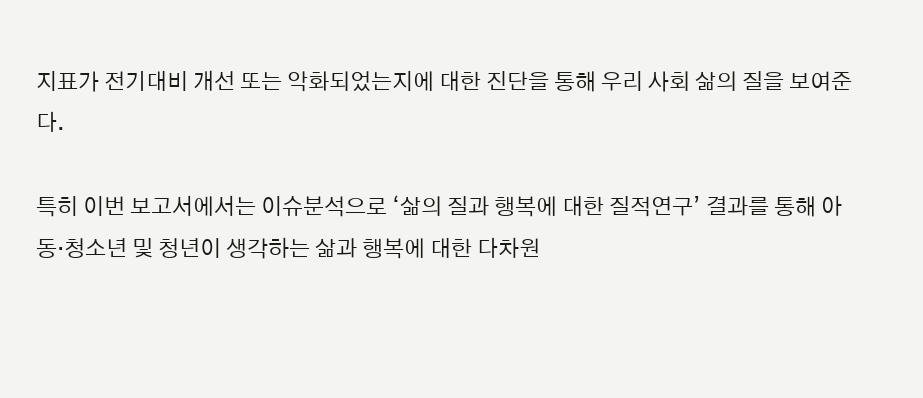지표가 전기대비 개선 또는 악화되었는지에 대한 진단을 통해 우리 사회 삶의 질을 보여준다.

특히 이번 보고서에서는 이슈분석으로 ‘삶의 질과 행복에 대한 질적연구’ 결과를 통해 아동·청소년 및 청년이 생각하는 삶과 행복에 대한 다차원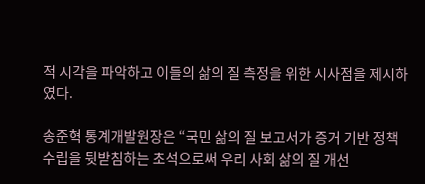적 시각을 파악하고 이들의 삶의 질 측정을 위한 시사점을 제시하였다.

송준혁 통계개발원장은 “국민 삶의 질 보고서가 증거 기반 정책 수립을 뒷받침하는 초석으로써 우리 사회 삶의 질 개선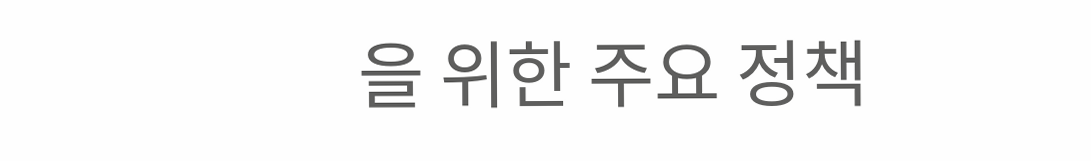을 위한 주요 정책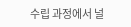수립 과정에서 널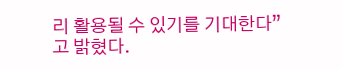리 활용될 수 있기를 기대한다”고 밝혔다.